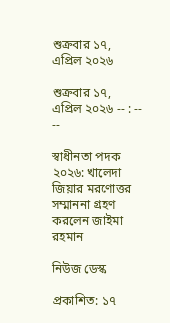শুক্রবার ১৭, এপ্রিল ২০২৬

শুক্রবার ১৭, এপ্রিল ২০২৬ -- : -- --

স্বাধীনতা পদক ২০২৬: খালেদা জিয়ার মরণোত্তর সম্মাননা গ্রহণ করলেন জাইমা রহমান

নিউজ ডেস্ক

প্রকাশিত: ১৭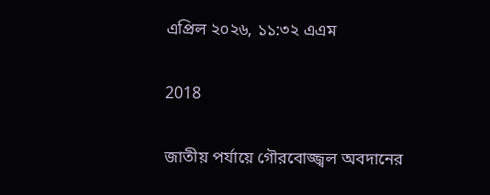এপ্রিল ২০২৬, ১১:৩২ এএম

2018

জাতীয় পর্যায়ে গৌরবোজ্জ্বল অবদানের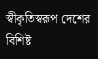স্বীকৃতিস্বরূপ দেশের বিশিষ্ট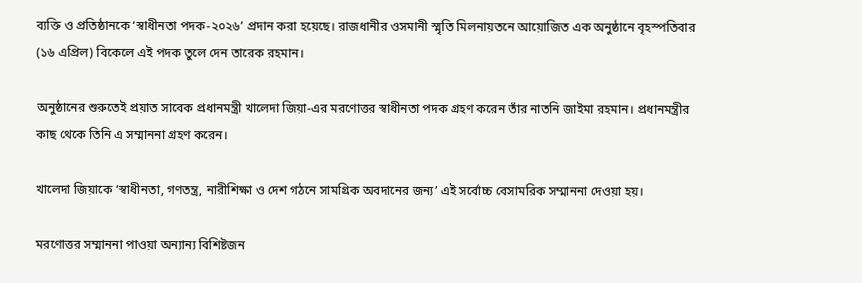ব্যক্তি ও প্রতিষ্ঠানকে ‘স্বাধীনতা পদক-২০২৬’ প্রদান করা হয়েছে। রাজধানীর ওসমানী স্মৃতি মিলনায়তনে আয়োজিত এক অনুষ্ঠানে বৃহস্পতিবার (১৬ এপ্রিল) বিকেলে এই পদক তুলে দেন তারেক রহমান।

অনুষ্ঠানের শুরুতেই প্রয়াত সাবেক প্রধানমন্ত্রী খালেদা জিয়া-এর মরণোত্তর স্বাধীনতা পদক গ্রহণ করেন তাঁর নাতনি জাইমা রহমান। প্রধানমন্ত্রীর কাছ থেকে তিনি এ সম্মাননা গ্রহণ করেন।

খালেদা জিয়াকে ‘স্বাধীনতা, গণতন্ত্র, নারীশিক্ষা ও দেশ গঠনে সামগ্রিক অবদানের জন্য’ এই সর্বোচ্চ বেসামরিক সম্মাননা দেওয়া হয়।

মরণোত্তর সম্মাননা পাওয়া অন্যান্য বিশিষ্টজন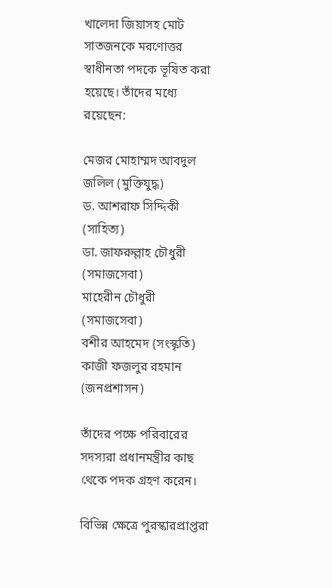খালেদা জিয়াসহ মোট সাতজনকে মরণোত্তর স্বাধীনতা পদকে ভূষিত করা হয়েছে। তাঁদের মধ্যে রয়েছেন:

মেজর মোহাম্মদ আবদুল জলিল (মুক্তিযুদ্ধ)
ড. আশরাফ সিদ্দিকী (সাহিত্য)
ডা. জাফরুল্লাহ চৌধুরী (সমাজসেবা)
মাহেরীন চৌধুরী (সমাজসেবা)
বশীর আহমেদ (সংস্কৃতি)
কাজী ফজলুর রহমান (জনপ্রশাসন)

তাঁদের পক্ষে পরিবারের সদস্যরা প্রধানমন্ত্রীর কাছ থেকে পদক গ্রহণ করেন।

বিভিন্ন ক্ষেত্রে পুরস্কারপ্রাপ্তরা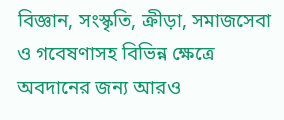বিজ্ঞান, সংস্কৃতি, ক্রীড়া, সমাজসেবা ও গবেষণাসহ বিভিন্ন ক্ষেত্রে অবদানের জন্য আরও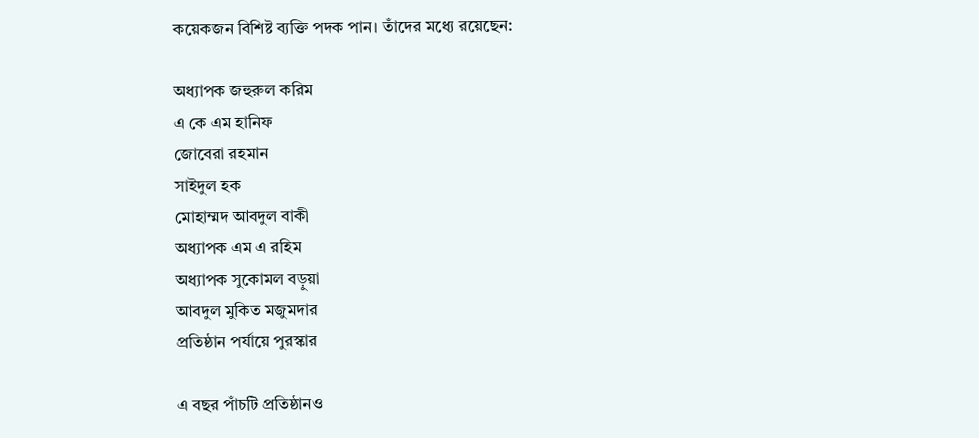কয়েকজন বিশিষ্ট ব্যক্তি পদক পান। তাঁদের মধ্যে রয়েছেন:

অধ্যাপক জহুরুল করিম
এ কে এম হানিফ
জোবেরা রহমান
সাইদুল হক
মোহাম্মদ আবদুল বাকী
অধ্যাপক এম এ রহিম
অধ্যাপক সুকোমল বড়ুয়া
আবদুল মুকিত মজুমদার
প্রতিষ্ঠান পর্যায়ে পুরস্কার

এ বছর পাঁচটি প্রতিষ্ঠানও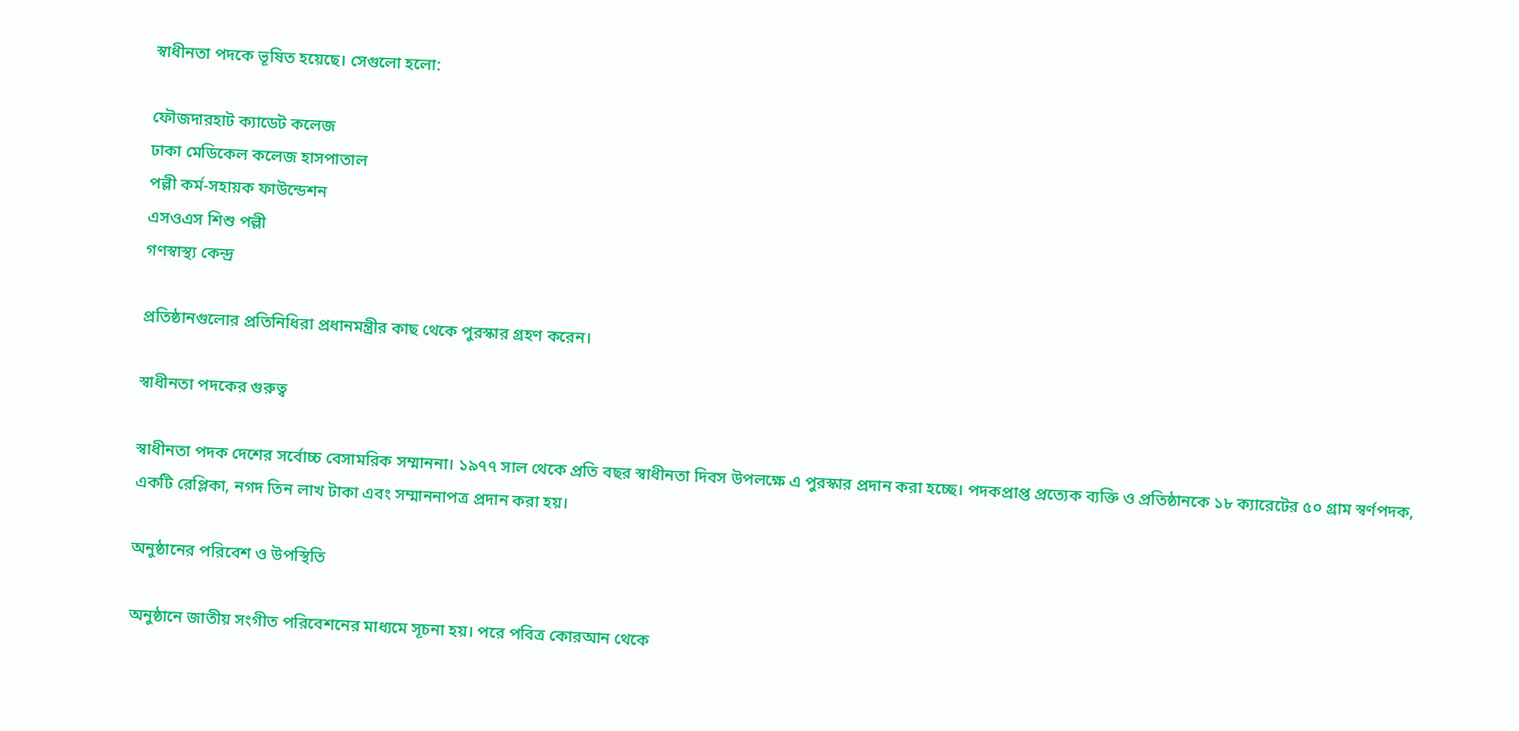স্বাধীনতা পদকে ভূষিত হয়েছে। সেগুলো হলো:

ফৌজদারহাট ক্যাডেট কলেজ
ঢাকা মেডিকেল কলেজ হাসপাতাল
পল্লী কর্ম-সহায়ক ফাউন্ডেশন
এসওএস শিশু পল্লী
গণস্বাস্থ্য কেন্দ্র

প্রতিষ্ঠানগুলোর প্রতিনিধিরা প্রধানমন্ত্রীর কাছ থেকে পুরস্কার গ্রহণ করেন।

স্বাধীনতা পদকের গুরুত্ব

স্বাধীনতা পদক দেশের সর্বোচ্চ বেসামরিক সম্মাননা। ১৯৭৭ সাল থেকে প্রতি বছর স্বাধীনতা দিবস উপলক্ষে এ পুরস্কার প্রদান করা হচ্ছে। পদকপ্রাপ্ত প্রত্যেক ব্যক্তি ও প্রতিষ্ঠানকে ১৮ ক্যারেটের ৫০ গ্রাম স্বর্ণপদক, একটি রেপ্লিকা, নগদ তিন লাখ টাকা এবং সম্মাননাপত্র প্রদান করা হয়।

অনুষ্ঠানের পরিবেশ ও উপস্থিতি

অনুষ্ঠানে জাতীয় সংগীত পরিবেশনের মাধ্যমে সূচনা হয়। পরে পবিত্র কোরআন থেকে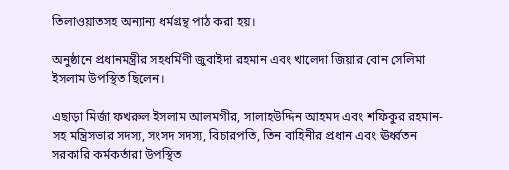তিলাওয়াতসহ অন্যান্য ধর্মগ্রন্থ পাঠ করা হয়।

অনুষ্ঠানে প্রধানমন্ত্রীর সহধর্মিণী জুবাইদা রহমান এবং খালেদা জিয়ার বোন সেলিমা ইসলাম উপস্থিত ছিলেন।

এছাড়া মির্জা ফখরুল ইসলাম আলমগীর, সালাহউদ্দিন আহমদ এবং শফিকুর রহমান-সহ মন্ত্রিসভার সদস্য, সংসদ সদস্য, বিচারপতি, তিন বাহিনীর প্রধান এবং ঊর্ধ্বতন সরকারি কর্মকর্তারা উপস্থিত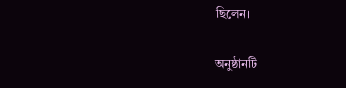ছিলেন।

অনুষ্ঠানটি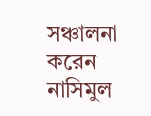সঞ্চালনা করেন নাসিমুল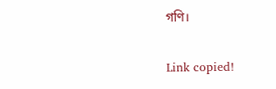গণি।

Link copied!